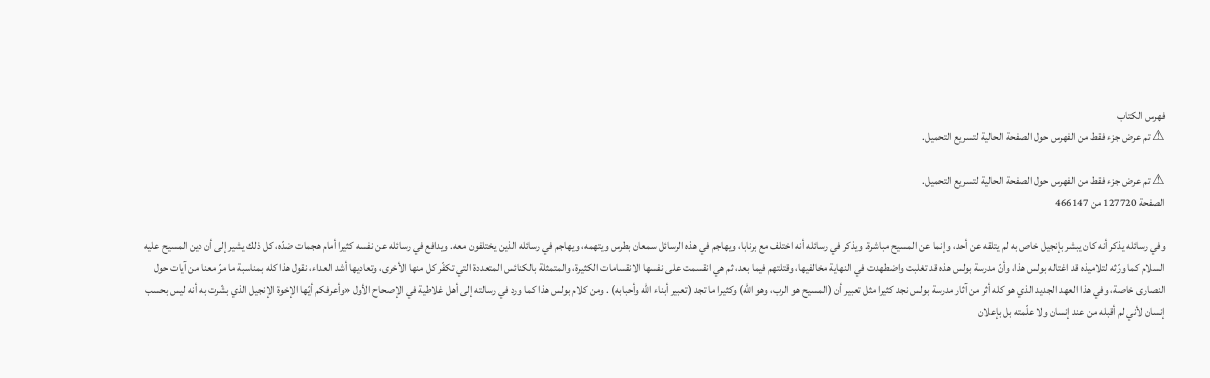فهرس الكتاب
⚠ تم عرض جزء فقط من الفهرس حول الصفحة الحالية لتسريع التحميل.

⚠ تم عرض جزء فقط من الفهرس حول الصفحة الحالية لتسريع التحميل.
الصفحة 127720 من 466147

وفي رسائله يذكر أنه كان يبشر بإنجيل خاص به لم يتلقه عن أحد، وإنما عن المسيح مباشرة. ويذكر في رسائله أنه اختلف مع برنابا، ويهاجم في هذه الرسائل سمعان بطرس ويتهمه، ويهاجم في رسائله الذين يختلفون معه. ويدافع في رسائله عن نفسه كثيرا أمام هجمات ضدّه، كل ذلك يشير إلى أن دين المسيح عليه السلام كما ورّثه لتلاميذه قد اغتاله بولس هذا، وأنّ مدرسة بولس هذه قد تغلبت واضطهدت في النهاية مخالفيها، وقتلتهم فيما بعد، ثم هي انقسمت على نفسها الانقسامات الكثيرة، والمتمثلة بالكنائس المتعددة التي تكفّر كل منها الأخرى، وتعاديها أشد العداء، نقول هذا كله بمناسبة ما مرّ معنا من آيات حول النصارى خاصة، وفي هذا العهد الجديد الذي هو كله أثر من آثار مدرسة بولس نجد كثيرا مثل تعبير أن (المسيح هو الرب، وهو الله) وكثيرا ما تجد (تعبير أبناء الله وأحبابه) . ومن كلام بولس هذا كما ورد في رسالته إلى أهل غلاطية في الإصحاح الأول «وأعرفكم أيّها الإخوة الإنجيل الذي بشّرت به أنه ليس بحسب إنسان لأني لم أقبله من عند إنسان ولا علّمته بل بإعلان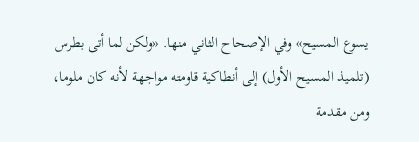يسوع المسيح» وفي الإصحاح الثاني منها. «ولكن لما أتى بطرس (تلميذ المسيح الأول) إلى أنطاكية قاومته مواجهة لأنه كان ملوما، ومن مقدمة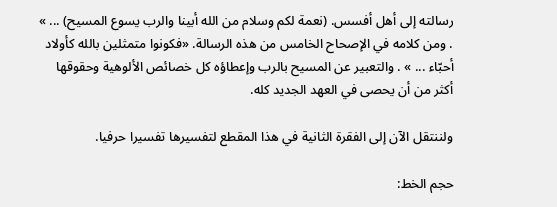رسالته إلى أهل أفسس. (نعمة لكم وسلام من الله أبينا والرب يسوع المسيح) ... » . ومن كلامه في الإصحاح الخامس من هذه الرسالة. «فكونوا متمثلين بالله كأولاد أحبّاء ... » . والتعبير عن المسيح بالرب وإعطاؤه كل خصائص الألوهية وحقوقها أكثر من أن يحصى في العهد الجديد كله.

ولننتقل الآن إلى الفقرة الثانية في هذا المقطع لتفسيرها تفسيرا حرفيا.

حجم الخط: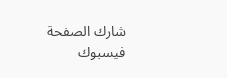شارك الصفحة
فيسبوك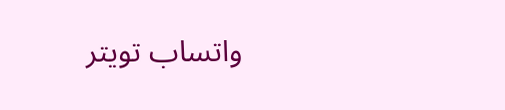واتساب تويتر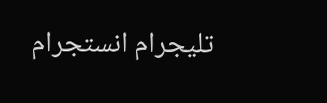تليجرام انستجرام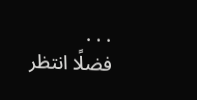. . .
فضلًا انتظر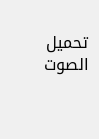تحميل الصوت